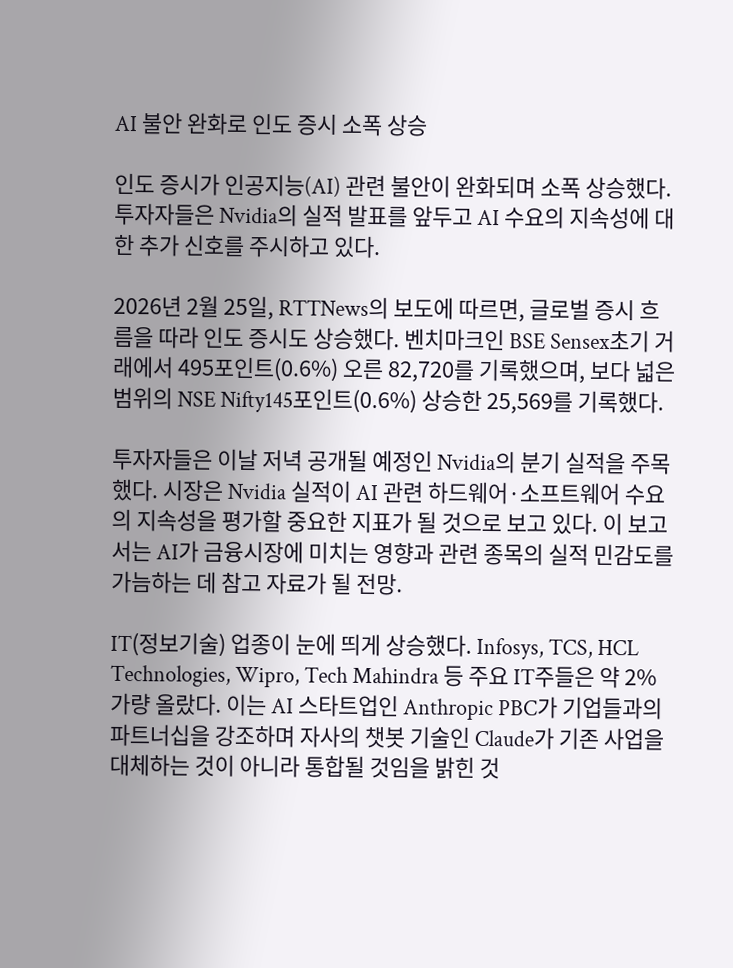AI 불안 완화로 인도 증시 소폭 상승

인도 증시가 인공지능(AI) 관련 불안이 완화되며 소폭 상승했다. 투자자들은 Nvidia의 실적 발표를 앞두고 AI 수요의 지속성에 대한 추가 신호를 주시하고 있다.

2026년 2월 25일, RTTNews의 보도에 따르면, 글로벌 증시 흐름을 따라 인도 증시도 상승했다. 벤치마크인 BSE Sensex초기 거래에서 495포인트(0.6%) 오른 82,720를 기록했으며, 보다 넓은 범위의 NSE Nifty145포인트(0.6%) 상승한 25,569를 기록했다.

투자자들은 이날 저녁 공개될 예정인 Nvidia의 분기 실적을 주목했다. 시장은 Nvidia 실적이 AI 관련 하드웨어·소프트웨어 수요의 지속성을 평가할 중요한 지표가 될 것으로 보고 있다. 이 보고서는 AI가 금융시장에 미치는 영향과 관련 종목의 실적 민감도를 가늠하는 데 참고 자료가 될 전망.

IT(정보기술) 업종이 눈에 띄게 상승했다. Infosys, TCS, HCL Technologies, Wipro, Tech Mahindra 등 주요 IT주들은 약 2% 가량 올랐다. 이는 AI 스타트업인 Anthropic PBC가 기업들과의 파트너십을 강조하며 자사의 챗봇 기술인 Claude가 기존 사업을 대체하는 것이 아니라 통합될 것임을 밝힌 것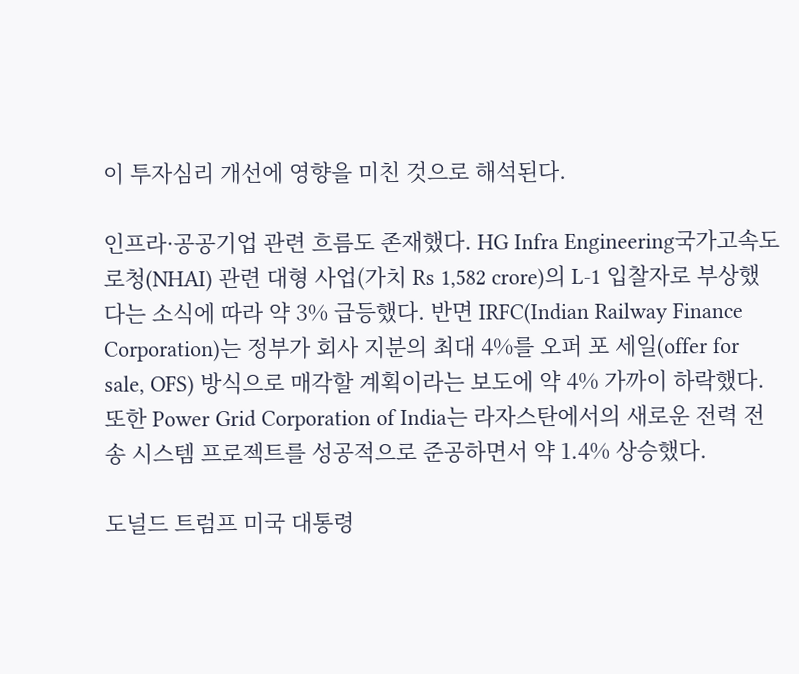이 투자심리 개선에 영향을 미친 것으로 해석된다.

인프라·공공기업 관련 흐름도 존재했다. HG Infra Engineering국가고속도로청(NHAI) 관련 대형 사업(가치 Rs 1,582 crore)의 L-1 입찰자로 부상했다는 소식에 따라 약 3% 급등했다. 반면 IRFC(Indian Railway Finance Corporation)는 정부가 회사 지분의 최대 4%를 오퍼 포 세일(offer for sale, OFS) 방식으로 매각할 계획이라는 보도에 약 4% 가까이 하락했다. 또한 Power Grid Corporation of India는 라자스탄에서의 새로운 전력 전송 시스템 프로젝트를 성공적으로 준공하면서 약 1.4% 상승했다.

도널드 트럼프 미국 대통령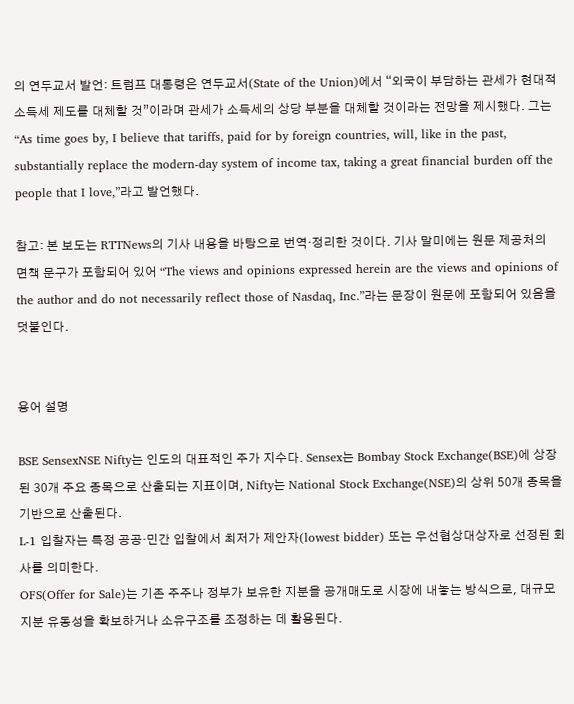의 연두교서 발언: 트럼프 대통령은 연두교서(State of the Union)에서 “외국이 부담하는 관세가 현대적 소득세 제도를 대체할 것”이라며 관세가 소득세의 상당 부분을 대체할 것이라는 전망을 제시했다. 그는 “As time goes by, I believe that tariffs, paid for by foreign countries, will, like in the past, substantially replace the modern-day system of income tax, taking a great financial burden off the people that I love,”라고 발언했다.

참고: 본 보도는 RTTNews의 기사 내용을 바탕으로 번역·정리한 것이다. 기사 말미에는 원문 제공처의 면책 문구가 포함되어 있어 “The views and opinions expressed herein are the views and opinions of the author and do not necessarily reflect those of Nasdaq, Inc.”라는 문장이 원문에 포함되어 있음을 덧붙인다.


용어 설명

BSE SensexNSE Nifty는 인도의 대표적인 주가 지수다. Sensex는 Bombay Stock Exchange(BSE)에 상장된 30개 주요 종목으로 산출되는 지표이며, Nifty는 National Stock Exchange(NSE)의 상위 50개 종목을 기반으로 산출된다.
L-1 입찰자는 특정 공공·민간 입찰에서 최저가 제안자(lowest bidder) 또는 우선협상대상자로 선정된 회사를 의미한다.
OFS(Offer for Sale)는 기존 주주나 정부가 보유한 지분을 공개매도로 시장에 내놓는 방식으로, 대규모 지분 유동성을 확보하거나 소유구조를 조정하는 데 활용된다.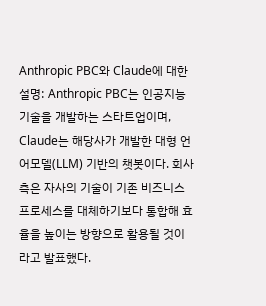Anthropic PBC와 Claude에 대한 설명: Anthropic PBC는 인공지능 기술을 개발하는 스타트업이며, Claude는 해당사가 개발한 대형 언어모델(LLM) 기반의 챗봇이다. 회사 측은 자사의 기술이 기존 비즈니스 프로세스를 대체하기보다 통합해 효율을 높이는 방향으로 활용될 것이라고 발표했다.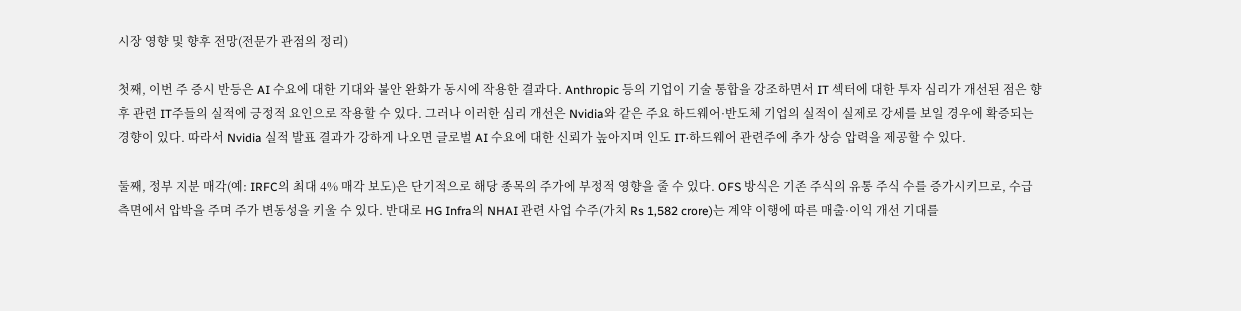시장 영향 및 향후 전망(전문가 관점의 정리)

첫째, 이번 주 증시 반등은 AI 수요에 대한 기대와 불안 완화가 동시에 작용한 결과다. Anthropic 등의 기업이 기술 통합을 강조하면서 IT 섹터에 대한 투자 심리가 개선된 점은 향후 관련 IT주들의 실적에 긍정적 요인으로 작용할 수 있다. 그러나 이러한 심리 개선은 Nvidia와 같은 주요 하드웨어·반도체 기업의 실적이 실제로 강세를 보일 경우에 확증되는 경향이 있다. 따라서 Nvidia 실적 발표 결과가 강하게 나오면 글로벌 AI 수요에 대한 신뢰가 높아지며 인도 IT·하드웨어 관련주에 추가 상승 압력을 제공할 수 있다.

둘째, 정부 지분 매각(예: IRFC의 최대 4% 매각 보도)은 단기적으로 해당 종목의 주가에 부정적 영향을 줄 수 있다. OFS 방식은 기존 주식의 유통 주식 수를 증가시키므로, 수급 측면에서 압박을 주며 주가 변동성을 키울 수 있다. 반대로 HG Infra의 NHAI 관련 사업 수주(가치 Rs 1,582 crore)는 계약 이행에 따른 매출·이익 개선 기대를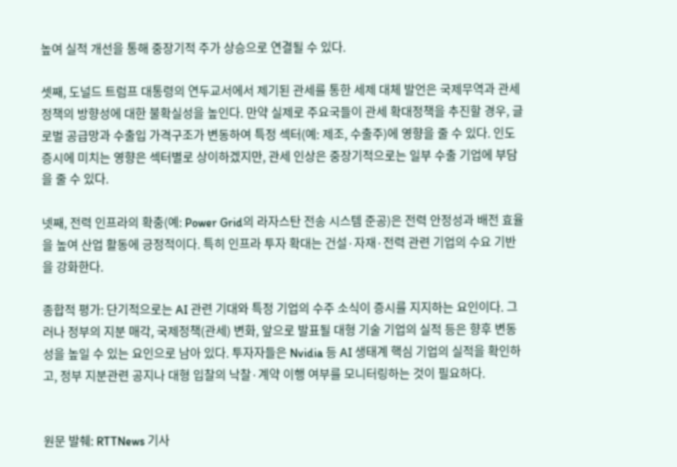높여 실적 개선을 통해 중장기적 주가 상승으로 연결될 수 있다.

셋째, 도널드 트럼프 대통령의 연두교서에서 제기된 관세를 통한 세제 대체 발언은 국제무역과 관세정책의 방향성에 대한 불확실성을 높인다. 만약 실제로 주요국들이 관세 확대정책을 추진할 경우, 글로벌 공급망과 수출입 가격구조가 변동하여 특정 섹터(예: 제조, 수출주)에 영향을 줄 수 있다. 인도 증시에 미치는 영향은 섹터별로 상이하겠지만, 관세 인상은 중장기적으로는 일부 수출 기업에 부담을 줄 수 있다.

넷째, 전력 인프라의 확충(예: Power Grid의 라자스탄 전송 시스템 준공)은 전력 안정성과 배전 효율을 높여 산업 활동에 긍정적이다. 특히 인프라 투자 확대는 건설·자재·전력 관련 기업의 수요 기반을 강화한다.

종합적 평가: 단기적으로는 AI 관련 기대와 특정 기업의 수주 소식이 증시를 지지하는 요인이다. 그러나 정부의 지분 매각, 국제정책(관세) 변화, 앞으로 발표될 대형 기술 기업의 실적 등은 향후 변동성을 높일 수 있는 요인으로 남아 있다. 투자자들은 Nvidia 등 AI 생태계 핵심 기업의 실적을 확인하고, 정부 지분관련 공지나 대형 입찰의 낙찰·계약 이행 여부를 모니터링하는 것이 필요하다.


원문 발췌: RTTNews 기사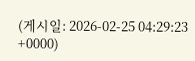(게시일: 2026-02-25 04:29:23 +0000)